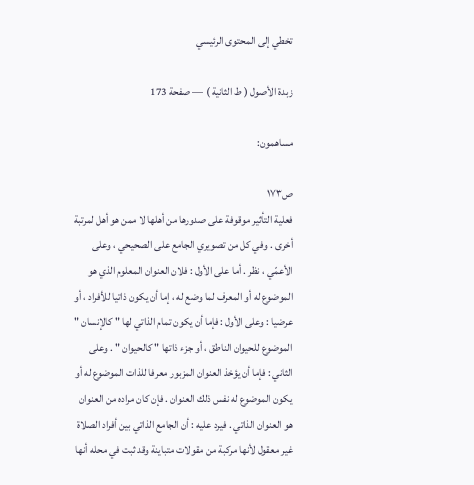تخطي إلى المحتوى الرئيسي

زبدة الأصول ( ط الثانية ) — صفحة 173

مساهمون:

ص١٧٣
فعلية التأثير موقوفة على صدورها من أهلها لا ممن هو أهل لمرتبة أخرى . وفي كل من تصويري الجامع على الصحيحي ، وعلى الأعمّي ، نظر . أما على الأول : فلان العنوان المعلوم الذي هو الموضوع له أو المعرف لما وضع له ، إما أن يكون ذاتيا للأفراد ، أو عرضيا : وعلى الأول : فإما أن يكون تمام الذاتي لها " كالإنسان " الموضوع للحيوان الناطق ، أو جزء ذاتها " كالحيوان " . وعلى الثاني : فإما أن يؤخذ العنوان المزبور معرفا للذات الموضوع له أو يكون الموضوع له نفس ذلك العنوان . فإن كان مراده من العنوان هو العنوان الذاتي . فيرد عليه : أن الجامع الذاتي بين أفراد الصلاة غير معقول لأنها مركبة من مقولات متباينة وقد ثبت في محله أنها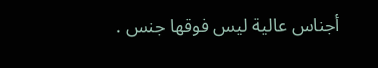أجناس عالية ليس فوقها جنس .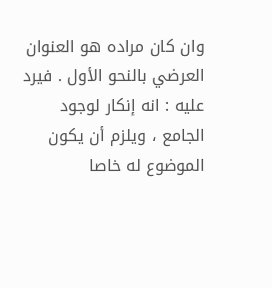وان كان مراده هو العنوان العرضي بالنحو الأول . فيرد عليه : انه إنكار لوجود الجامع ، ويلزم أن يكون الموضوع له خاصا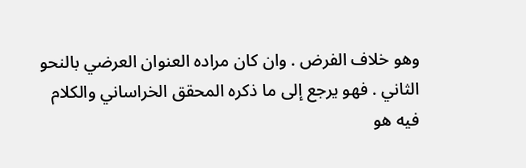وهو خلاف الفرض . وان كان مراده العنوان العرضي بالنحو الثاني . فهو يرجع إلى ما ذكره المحقق الخراساني والكلام فيه هو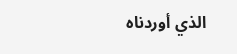الذي أوردناه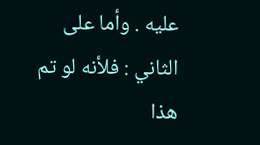عليه . وأما على الثاني : فلأنه لو تم هذا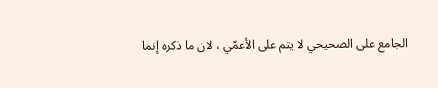الجامع على الصحيحي لا يتم على الأعمّي ، لان ما ذكره إنما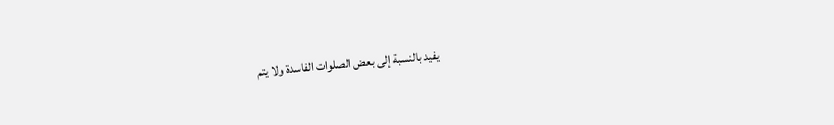يفيد بالنسبة إلى بعض الصلوات الفاسدة ولا يتم